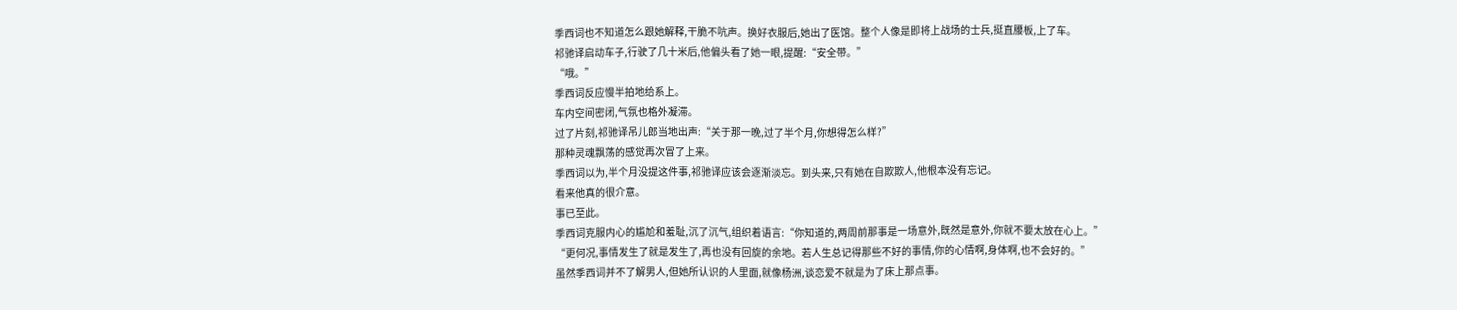季西词也不知道怎么跟她解释,干脆不吭声。换好衣服后,她出了医馆。整个人像是即将上战场的士兵,挺直腰板,上了车。
祁驰译启动车子,行驶了几十米后,他偏头看了她一眼,提醒:“安全带。”
“哦。”
季西词反应慢半拍地给系上。
车内空间密闭,气氛也格外凝滞。
过了片刻,祁驰译吊儿郎当地出声:“关于那一晚,过了半个月,你想得怎么样?”
那种灵魂飘荡的感觉再次冒了上来。
季西词以为,半个月没提这件事,祁驰译应该会逐渐淡忘。到头来,只有她在自欺欺人,他根本没有忘记。
看来他真的很介意。
事已至此。
季西词克服内心的尴尬和羞耻,沉了沉气,组织着语言:“你知道的,两周前那事是一场意外,既然是意外,你就不要太放在心上。”
“更何况,事情发生了就是发生了,再也没有回旋的余地。若人生总记得那些不好的事情,你的心情啊,身体啊,也不会好的。”
虽然季西词并不了解男人,但她所认识的人里面,就像杨洲,谈恋爱不就是为了床上那点事。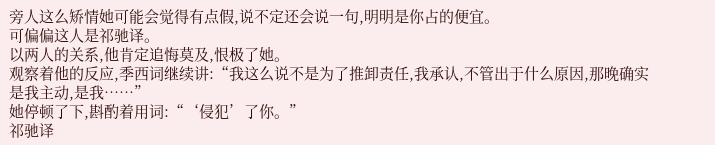旁人这么矫情她可能会觉得有点假,说不定还会说一句,明明是你占的便宜。
可偏偏这人是祁驰译。
以两人的关系,他肯定追悔莫及,恨极了她。
观察着他的反应,季西词继续讲:“我这么说不是为了推卸责任,我承认,不管出于什么原因,那晚确实是我主动,是我……”
她停顿了下,斟酌着用词:“‘侵犯’了你。”
祁驰译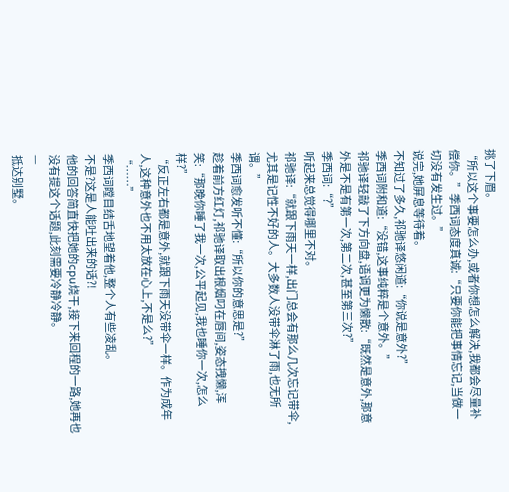挑了下眉。
“所以这个事要怎么办,或者你想怎么解决,我都会尽量补偿你。”季西词态度真诚:“只要你能把事情忘记,当做一切没有发生过。”
说完,她屏息等待着。
不知过了多久,祁驰译悠闲道:“你说是意外?”
季西词附和道:“没错,这事纯粹是个意外。”
祁驰译轻敲了下方向盘,语调更为懒散:“既然是意外,那意外是不是有第一次,第二次,甚至第三次?”
季西词:“?”
听起来总觉得哪里不对。
祁驰译:“就跟下雨天一样,出门总会有那么几次忘记带伞,尤其是记性不好的人。大多数人没带伞淋了雨,也无所谓。”
季西词愈发听不懂:“所以你的意思是?”
趁着前方红灯,祁驰译取出根烟叼在唇间,姿态拽懒,浑笑:“那晚你睡了我一次,公平起见,我也睡你一次,怎么样?”
“反正左右都是意外,就跟下雨天没带伞一样。作为成年人,这种意外也不用太放在心上,不是么?”
“……”
季西词瞠目结舌地望着他,整个人有些凌乱。
不是?这是人能吐出来的话?!
他的回答简直快把她的cpu烧干,接下来回程的一路,她再也没有提这个话题,此刻需要冷静冷静。
—
抵达别墅。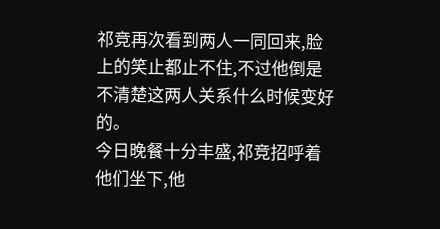祁竞再次看到两人一同回来,脸上的笑止都止不住,不过他倒是不清楚这两人关系什么时候变好的。
今日晚餐十分丰盛,祁竞招呼着他们坐下,他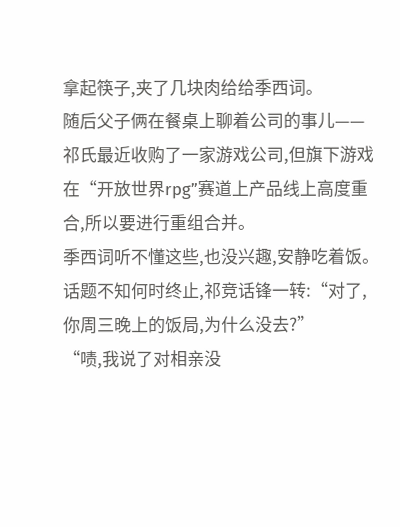拿起筷子,夹了几块肉给给季西词。
随后父子俩在餐桌上聊着公司的事儿——祁氏最近收购了一家游戏公司,但旗下游戏在“开放世界rpg”赛道上产品线上高度重合,所以要进行重组合并。
季西词听不懂这些,也没兴趣,安静吃着饭。
话题不知何时终止,祁竞话锋一转:“对了,你周三晚上的饭局,为什么没去?”
“啧,我说了对相亲没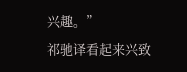兴趣。”
祁驰译看起来兴致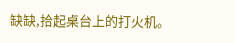缺缺,拾起桌台上的打火机。